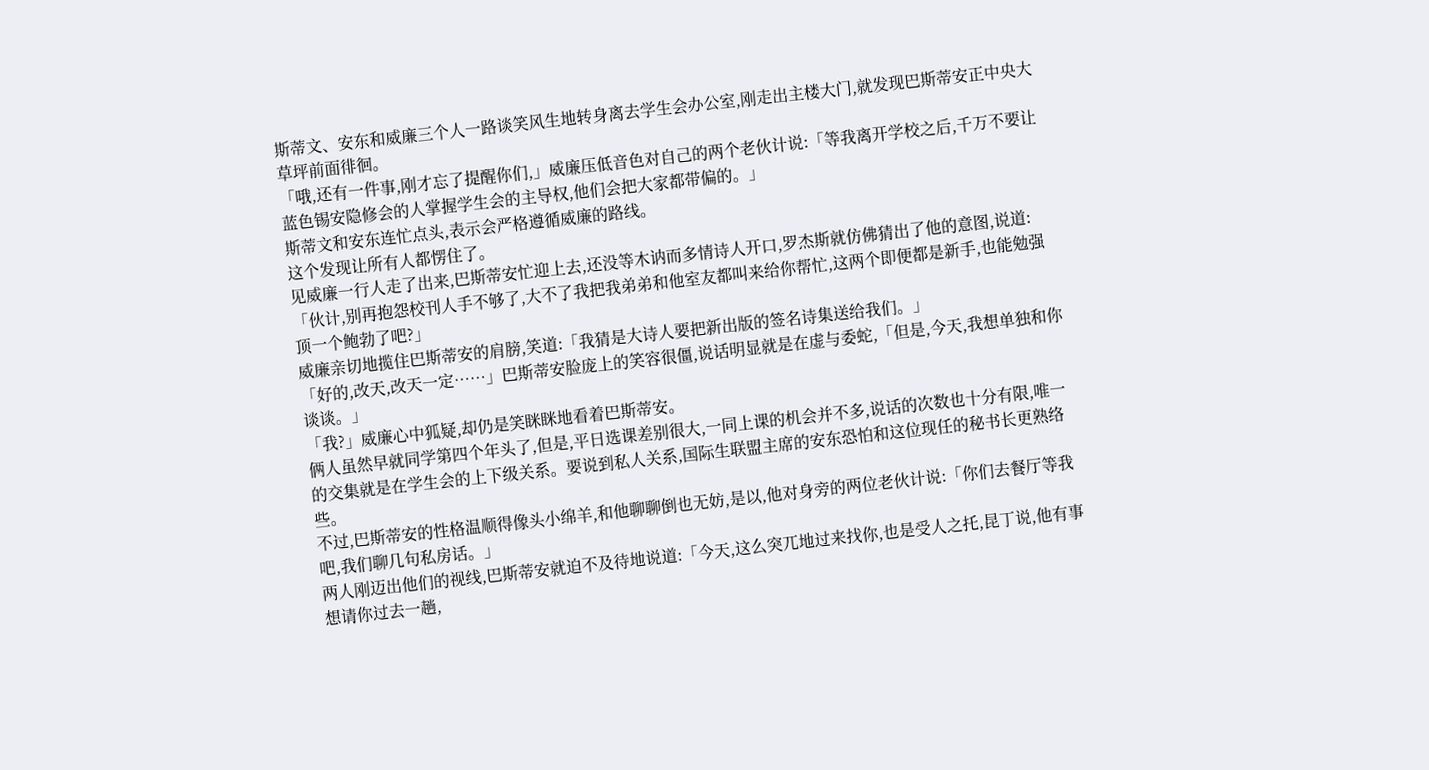斯蒂文、安东和威廉三个人一路谈笑风生地转身离去学生会办公室,刚走出主楼大门,就发现巴斯蒂安正中央大草坪前面徘徊。
「哦,还有一件事,刚才忘了提醒你们,」威廉压低音色对自己的两个老伙计说:「等我离开学校之后,千万不要让蓝色锡安隐修会的人掌握学生会的主导权,他们会把大家都带偏的。」
斯蒂文和安东连忙点头,表示会严格遵循威廉的路线。
这个发现让所有人都愣住了。
见威廉一行人走了出来,巴斯蒂安忙迎上去,还没等木讷而多情诗人开口,罗杰斯就仿佛猜出了他的意图,说道:「伙计,别再抱怨校刊人手不够了,大不了我把我弟弟和他室友都叫来给你帮忙,这两个即便都是新手,也能勉强顶一个鲍勃了吧?」
威廉亲切地揽住巴斯蒂安的肩膀,笑道:「我猜是大诗人要把新出版的签名诗集送给我们。」
「好的,改天,改天一定……」巴斯蒂安脸庞上的笑容很僵,说话明显就是在虚与委蛇,「但是,今天,我想单独和你谈谈。」
「我?」威廉心中狐疑,却仍是笑眯眯地看着巴斯蒂安。
俩人虽然早就同学第四个年头了,但是,平日选课差别很大,一同上课的机会并不多,说话的次数也十分有限,唯一的交集就是在学生会的上下级关系。要说到私人关系,国际生联盟主席的安东恐怕和这位现任的秘书长更熟络些。
不过,巴斯蒂安的性格温顺得像头小绵羊,和他聊聊倒也无妨,是以,他对身旁的两位老伙计说:「你们去餐厅等我吧,我们聊几句私房话。」
两人刚迈出他们的视线,巴斯蒂安就迫不及待地说道:「今天,这么突兀地过来找你,也是受人之托,昆丁说,他有事想请你过去一趟,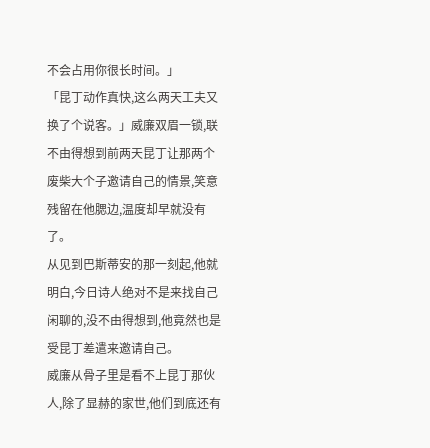不会占用你很长时间。」
「昆丁动作真快,这么两天工夫又换了个说客。」威廉双眉一锁,联不由得想到前两天昆丁让那两个废柴大个子邀请自己的情景,笑意残留在他腮边,温度却早就没有了。
从见到巴斯蒂安的那一刻起,他就明白,今日诗人绝对不是来找自己闲聊的,没不由得想到,他竟然也是受昆丁差遣来邀请自己。
威廉从骨子里是看不上昆丁那伙人,除了显赫的家世,他们到底还有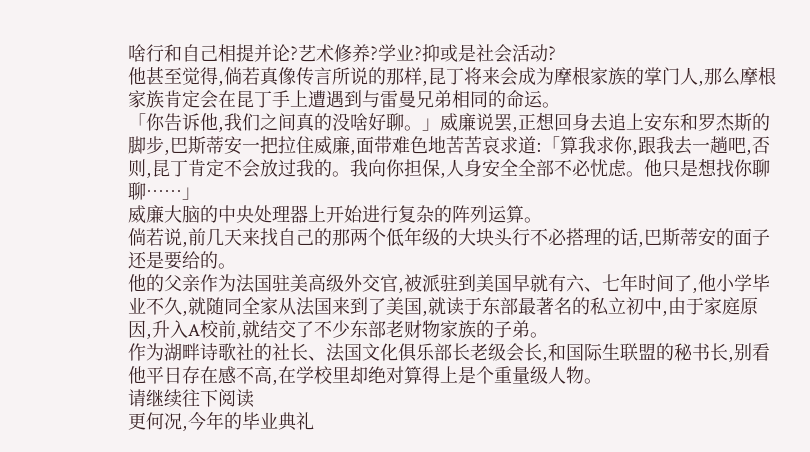啥行和自己相提并论?艺术修养?学业?抑或是社会活动?
他甚至觉得,倘若真像传言所说的那样,昆丁将来会成为摩根家族的掌门人,那么摩根家族肯定会在昆丁手上遭遇到与雷曼兄弟相同的命运。
「你告诉他,我们之间真的没啥好聊。」威廉说罢,正想回身去追上安东和罗杰斯的脚步,巴斯蒂安一把拉住威廉,面带难色地苦苦哀求道:「算我求你,跟我去一趟吧,否则,昆丁肯定不会放过我的。我向你担保,人身安全全部不必忧虑。他只是想找你聊聊……」
威廉大脑的中央处理器上开始进行复杂的阵列运算。
倘若说,前几天来找自己的那两个低年级的大块头行不必搭理的话,巴斯蒂安的面子还是要给的。
他的父亲作为法国驻美高级外交官,被派驻到美国早就有六、七年时间了,他小学毕业不久,就随同全家从法国来到了美国,就读于东部最著名的私立初中,由于家庭原因,升入A校前,就结交了不少东部老财物家族的子弟。
作为湖畔诗歌社的社长、法国文化俱乐部长老级会长,和国际生联盟的秘书长,别看他平日存在感不高,在学校里却绝对算得上是个重量级人物。
请继续往下阅读
更何况,今年的毕业典礼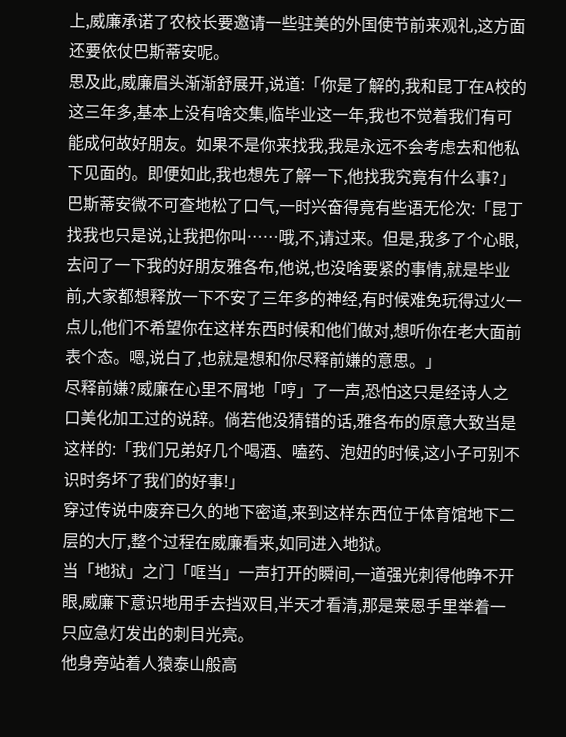上,威廉承诺了农校长要邀请一些驻美的外国使节前来观礼,这方面还要依仗巴斯蒂安呢。
思及此,威廉眉头渐渐舒展开,说道:「你是了解的,我和昆丁在A校的这三年多,基本上没有啥交集,临毕业这一年,我也不觉着我们有可能成何故好朋友。如果不是你来找我,我是永远不会考虑去和他私下见面的。即便如此,我也想先了解一下,他找我究竟有什么事?」
巴斯蒂安微不可查地松了口气,一时兴奋得竟有些语无伦次:「昆丁找我也只是说,让我把你叫……哦,不,请过来。但是,我多了个心眼,去问了一下我的好朋友雅各布,他说,也没啥要紧的事情,就是毕业前,大家都想释放一下不安了三年多的神经,有时候难免玩得过火一点儿,他们不希望你在这样东西时候和他们做对,想听你在老大面前表个态。嗯,说白了,也就是想和你尽释前嫌的意思。」
尽释前嫌?威廉在心里不屑地「哼」了一声,恐怕这只是经诗人之口美化加工过的说辞。倘若他没猜错的话,雅各布的原意大致当是这样的:「我们兄弟好几个喝酒、嗑药、泡妞的时候,这小子可别不识时务坏了我们的好事!」
穿过传说中废弃已久的地下密道,来到这样东西位于体育馆地下二层的大厅,整个过程在威廉看来,如同进入地狱。
当「地狱」之门「哐当」一声打开的瞬间,一道强光刺得他睁不开眼,威廉下意识地用手去挡双目,半天才看清,那是莱恩手里举着一只应急灯发出的刺目光亮。
他身旁站着人猿泰山般高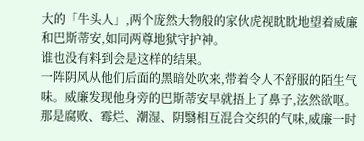大的「牛头人」,两个庞然大物般的家伙虎视眈眈地望着威廉和巴斯蒂安,如同两尊地狱守护神。
谁也没有料到会是这样的结果。
一阵阴风从他们后面的黑暗处吹来,带着令人不舒服的陌生气味。威廉发现他身旁的巴斯蒂安早就捂上了鼻子,泫然欲呕。那是腐败、霉烂、潮湿、阴翳相互混合交织的气味,威廉一时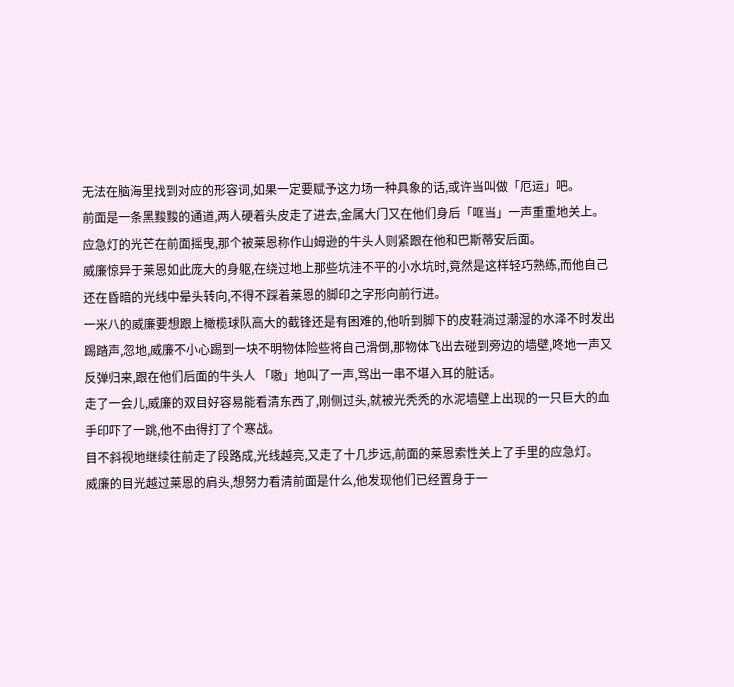无法在脑海里找到对应的形容词,如果一定要赋予这力场一种具象的话,或许当叫做「厄运」吧。
前面是一条黑黢黢的通道,两人硬着头皮走了进去,金属大门又在他们身后「哐当」一声重重地关上。
应急灯的光芒在前面摇曳,那个被莱恩称作山姆逊的牛头人则紧跟在他和巴斯蒂安后面。
威廉惊异于莱恩如此庞大的身躯,在绕过地上那些坑洼不平的小水坑时,竟然是这样轻巧熟练,而他自己还在昏暗的光线中晕头转向,不得不踩着莱恩的脚印之字形向前行进。
一米八的威廉要想跟上橄榄球队高大的截锋还是有困难的,他听到脚下的皮鞋淌过潮湿的水泽不时发出踢踏声,忽地,威廉不小心踢到一块不明物体险些将自己滑倒,那物体飞出去碰到旁边的墙壁,咚地一声又反弹归来,跟在他们后面的牛头人 「嗷」地叫了一声,骂出一串不堪入耳的脏话。
走了一会儿,威廉的双目好容易能看清东西了,刚侧过头,就被光秃秃的水泥墙壁上出现的一只巨大的血手印吓了一跳,他不由得打了个寒战。
目不斜视地继续往前走了段路成,光线越亮,又走了十几步远,前面的莱恩索性关上了手里的应急灯。
威廉的目光越过莱恩的肩头,想努力看清前面是什么,他发现他们已经置身于一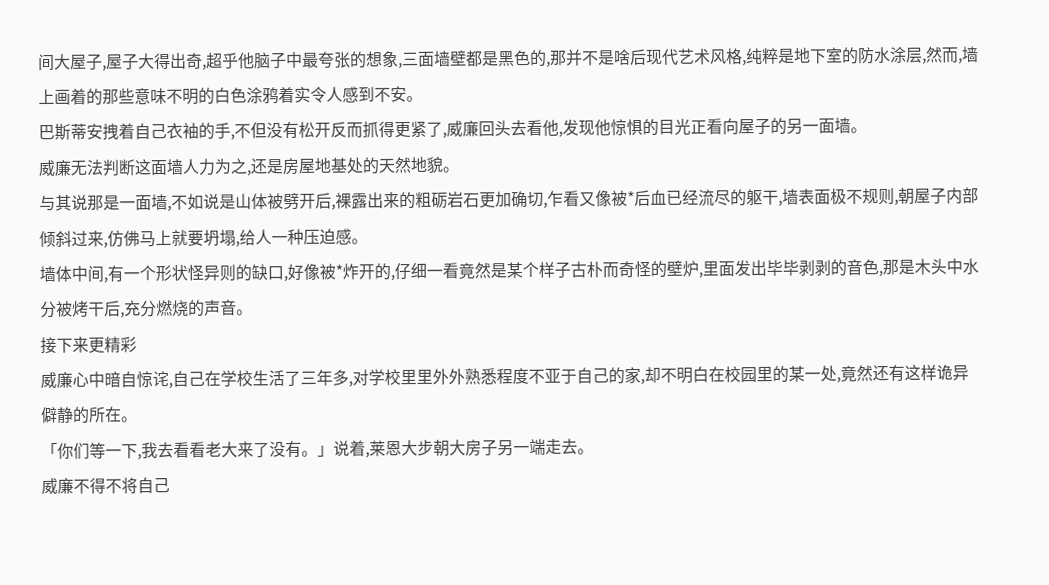间大屋子,屋子大得出奇,超乎他脑子中最夸张的想象,三面墙壁都是黑色的,那并不是啥后现代艺术风格,纯粹是地下室的防水涂层,然而,墙上画着的那些意味不明的白色涂鸦着实令人感到不安。
巴斯蒂安拽着自己衣袖的手,不但没有松开反而抓得更紧了,威廉回头去看他,发现他惊惧的目光正看向屋子的另一面墙。
威廉无法判断这面墙人力为之,还是房屋地基处的天然地貌。
与其说那是一面墙,不如说是山体被劈开后,裸露出来的粗砺岩石更加确切,乍看又像被*后血已经流尽的躯干,墙表面极不规则,朝屋子内部倾斜过来,仿佛马上就要坍塌,给人一种压迫感。
墙体中间,有一个形状怪异则的缺口,好像被*炸开的,仔细一看竟然是某个样子古朴而奇怪的壁炉,里面发出毕毕剥剥的音色,那是木头中水分被烤干后,充分燃烧的声音。
接下来更精彩
威廉心中暗自惊诧,自己在学校生活了三年多,对学校里里外外熟悉程度不亚于自己的家,却不明白在校园里的某一处,竟然还有这样诡异僻静的所在。
「你们等一下,我去看看老大来了没有。」说着,莱恩大步朝大房子另一端走去。
威廉不得不将自己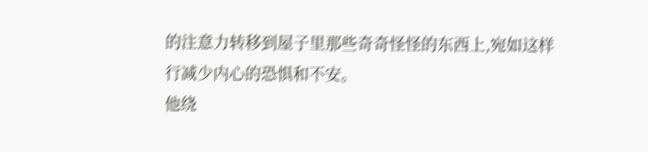的注意力转移到屋子里那些奇奇怪怪的东西上,宛如这样行减少内心的恐惧和不安。
他绕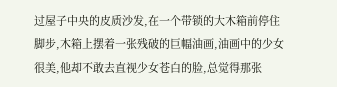过屋子中央的皮质沙发,在一个带锁的大木箱前停住脚步,木箱上摆着一张残破的巨幅油画,油画中的少女很美,他却不敢去直视少女苍白的脸,总觉得那张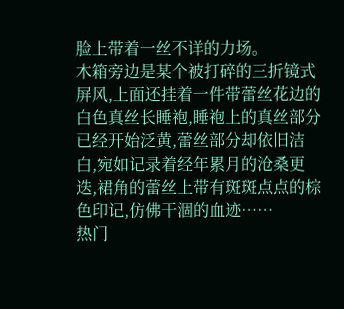脸上带着一丝不详的力场。
木箱旁边是某个被打碎的三折镜式屏风,上面还挂着一件带蕾丝花边的白色真丝长睡袍,睡袍上的真丝部分已经开始泛黄,蕾丝部分却依旧洁白,宛如记录着经年累月的沧桑更迭,裙角的蕾丝上带有斑斑点点的棕色印记,仿佛干涸的血迹……
热门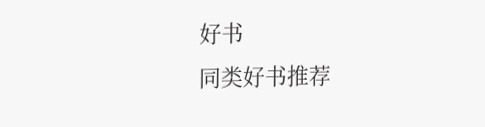好书
同类好书推荐